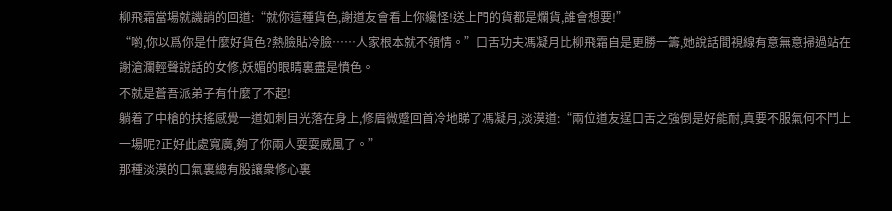柳飛霜當場就譏誚的回道:“就你這種貨色,謝道友會看上你纔怪!送上門的貨都是爛貨,誰會想要!”
“喲,你以爲你是什麼好貨色?熱臉貼冷臉……人家根本就不領情。”口舌功夫馮凝月比柳飛霜自是更勝一籌,她說話間視線有意無意掃過站在謝滄瀾輕聲說話的女修,妖媚的眼睛裏盡是憤色。
不就是蒼吾派弟子有什麼了不起!
躺着了中槍的扶搖感覺一道如刺目光落在身上,修眉微蹙回首冷地睇了馮凝月,淡漠道:“兩位道友逞口舌之強倒是好能耐,真要不服氣何不鬥上一場呢?正好此處寬廣,夠了你兩人耍耍威風了。”
那種淡漠的口氣裏總有股讓衆修心裏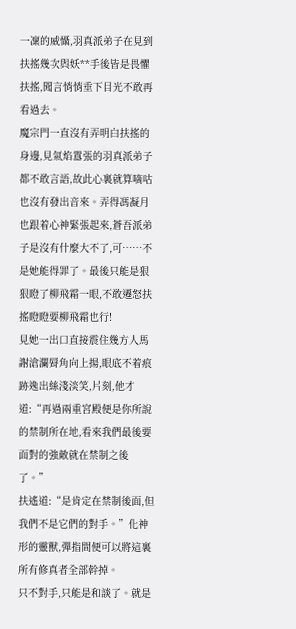一凜的威懾,羽真派弟子在見到扶搖幾次與妖**手後皆是畏懼扶搖,聞言悄悄垂下目光不敢再看過去。
魔宗門一直沒有弄明白扶搖的身邊,見氣焰囂張的羽真派弟子都不敢言語,故此心裏就算嘀咕也沒有發出音來。弄得馮凝月也跟着心神緊張起來,蒼吾派弟子是沒有什麼大不了,可……不是她能得罪了。最後只能是狠狠瞪了柳飛霜一眼,不敢遷怒扶搖瞪瞪要柳飛霜也行!
見她一出口直接震住幾方人馬謝滄瀾脣角向上揚,眼底不着痕跡逸出絲淺淡笑,片刻,他才道:“再過兩重宮殿便是你所說的禁制所在地,看來我們最後要面對的強敵就在禁制之後了。”
扶遙道:“是肯定在禁制後面,但我們不是它們的對手。”化神形的靈獸,彈指間便可以將這裏所有修真者全部幹掉。
只不對手,只能是和談了。就是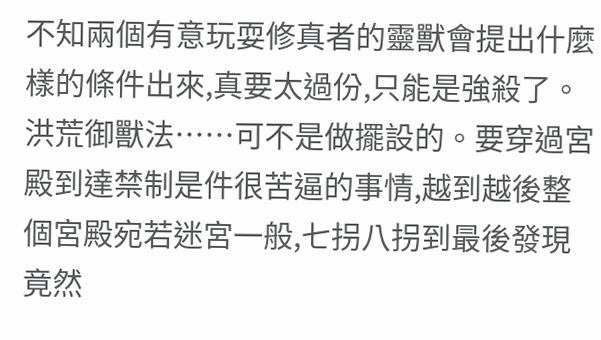不知兩個有意玩耍修真者的靈獸會提出什麼樣的條件出來,真要太過份,只能是強殺了。
洪荒御獸法……可不是做擺設的。要穿過宮殿到達禁制是件很苦逼的事情,越到越後整個宮殿宛若迷宮一般,七拐八拐到最後發現竟然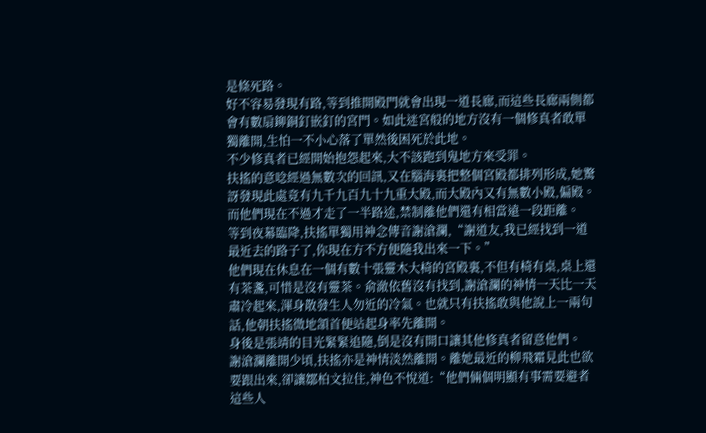是條死路。
好不容易發現有路,等到推開殿門就會出現一道長廊,而這些長廊兩側都會有數扇鉚銅釘嵌釘的宮門。如此迷宮般的地方沒有一個修真者敢單獨離開,生怕一不小心落了單然後困死於此地。
不少修真者已經開始抱怨起來,大不該跑到鬼地方來受罪。
扶搖的意唸經過無數次的回訊,又在腦海裏把整個宮殿都排列形成,她驚訝發現此處竟有九千九百九十九重大殿,而大殿內又有無數小殿,偏殿。而他們現在不過才走了一半路途,禁制離他們還有相當遠一段距離。
等到夜幕臨降,扶搖單獨用神念傳音謝滄瀾,“謝道友,我已經找到一道最近去的路子了,你現在方不方便隨我出來一下。”
他們現在休息在一個有數十張靈木大椅的宮殿裏,不但有椅有桌,桌上還有茶盞,可惜是沒有靈茶。俞澈依舊沒有找到,謝滄瀾的神情一天比一天肅冷起來,渾身散發生人勿近的冷氣。也就只有扶搖敢與他說上一兩句話,他朝扶搖微地頷首便站起身率先離開。
身後是張靖的目光緊緊追隨,倒是沒有開口讓其他修真者留意他們。
謝滄瀾離開少頃,扶搖亦是神情淡然離開。離她最近的柳飛霜見此也欲要跟出來,卻讓鄒柏文拉住,神色不悅道:“他們倆個明顯有事需要避者這些人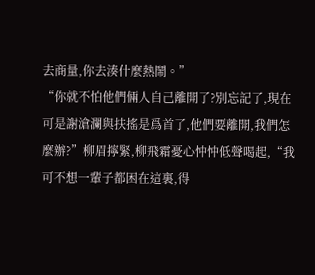去商量,你去湊什麼熱鬧。”
“你就不怕他們倆人自己離開了?別忘記了,現在可是謝滄瀾與扶搖是爲首了,他們要離開,我們怎麼辦?”柳眉擰緊,柳飛霜憂心忡忡低聲喝起,“我可不想一輩子都困在這裏,得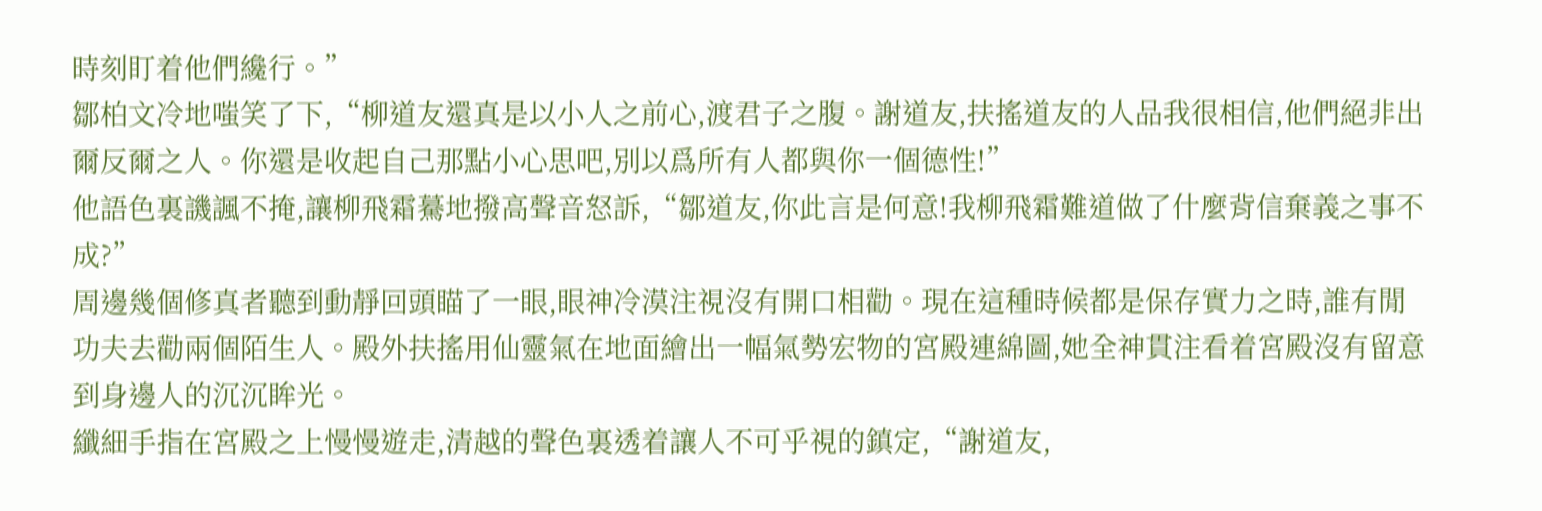時刻盯着他們纔行。”
鄒柏文冷地嗤笑了下,“柳道友還真是以小人之前心,渡君子之腹。謝道友,扶搖道友的人品我很相信,他們絕非出爾反爾之人。你還是收起自己那點小心思吧,別以爲所有人都與你一個德性!”
他語色裏譏諷不掩,讓柳飛霜驀地撥高聲音怒訴,“鄒道友,你此言是何意!我柳飛霜難道做了什麼背信棄義之事不成?”
周邊幾個修真者聽到動靜回頭瞄了一眼,眼神冷漠注視沒有開口相勸。現在這種時候都是保存實力之時,誰有閒功夫去勸兩個陌生人。殿外扶搖用仙靈氣在地面繪出一幅氣勢宏物的宮殿連綿圖,她全神貫注看着宮殿沒有留意到身邊人的沉沉眸光。
纖細手指在宮殿之上慢慢遊走,清越的聲色裏透着讓人不可乎視的鎮定,“謝道友,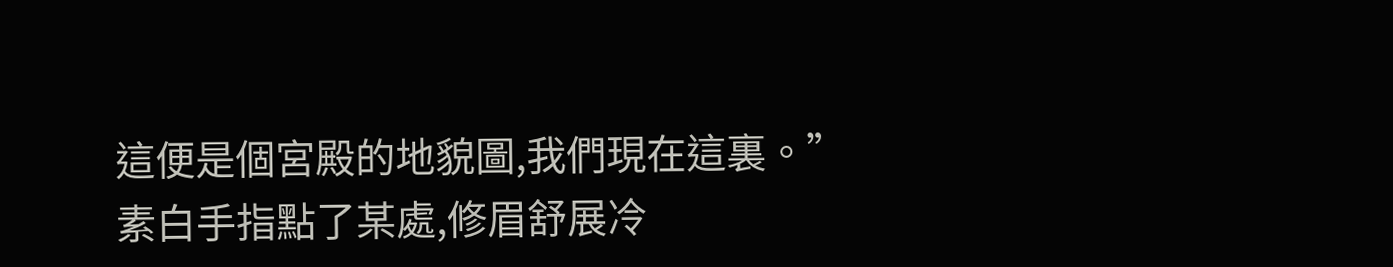這便是個宮殿的地貌圖,我們現在這裏。”素白手指點了某處,修眉舒展冷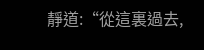靜道:“從這裏過去,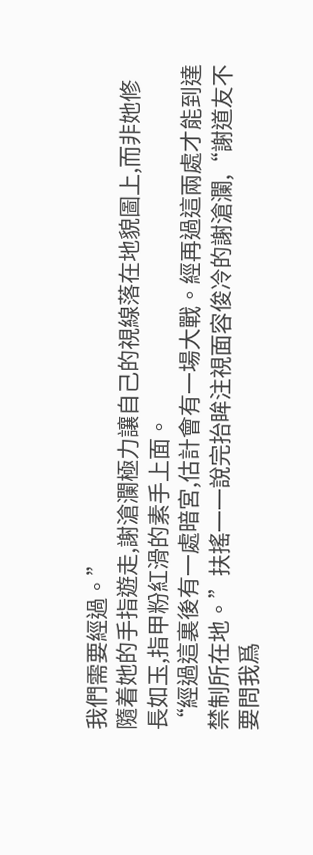我們需要經過。”
隨着她的手指遊走,謝滄瀾極力讓自己的視線落在地貌圖上,而非她修長如玉,指甲粉紅滑的素手上面。
“經過這裏後有一處暗宮,估計會有一場大戰。經再過這兩處才能到達禁制所在地。”扶搖一一說完抬眸注視面容俊冷的謝滄瀾,“謝道友不要問我爲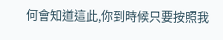何會知道這此,你到時候只要按照我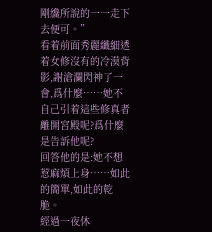剛纔所說的一一走下去便可。”
看着前面秀麗纖細透着女修沒有的冷漠背影,謝滄瀾閃神了一會,爲什麼……她不自己引着這些修真者離開宮殿呢?爲什麼是告訴他呢?
回答他的是:她不想惹麻煩上身……如此的簡單,如此的乾脆。
經過一夜休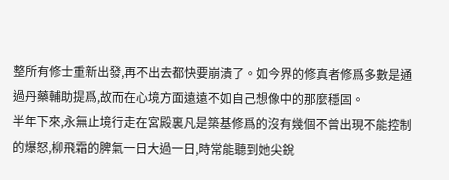整所有修士重新出發,再不出去都快要崩潰了。如今界的修真者修爲多數是通過丹藥輔助提爲,故而在心境方面遠遠不如自己想像中的那麼穩固。
半年下來,永無止境行走在宮殿裏凡是築基修爲的沒有幾個不曾出現不能控制的爆怒,柳飛霜的脾氣一日大過一日,時常能聽到她尖銳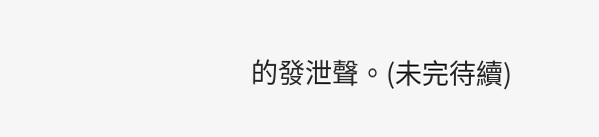的發泄聲。(未完待續)